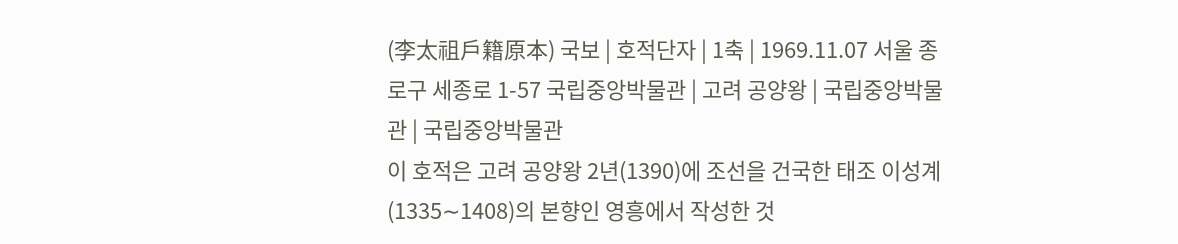(李太祖戶籍原本) 국보 | 호적단자 | 1축 | 1969.11.07 서울 종로구 세종로 1-57 국립중앙박물관 | 고려 공양왕 | 국립중앙박물관 | 국립중앙박물관
이 호적은 고려 공양왕 2년(1390)에 조선을 건국한 태조 이성계(1335∼1408)의 본향인 영흥에서 작성한 것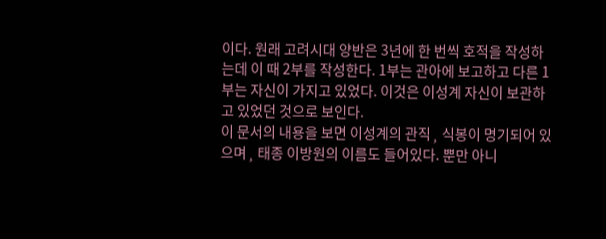이다. 원래 고려시대 양반은 3년에 한 번씩 호적을 작성하는데 이 때 2부를 작성한다. 1부는 관아에 보고하고 다른 1부는 자신이 가지고 있었다. 이것은 이성계 자신이 보관하고 있었던 것으로 보인다.
이 문서의 내용을 보면 이성계의 관직¸ 식봉이 명기되어 있으며¸ 태종 이방원의 이름도 들어있다. 뿐만 아니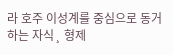라 호주 이성계를 중심으로 동거하는 자식¸ 형제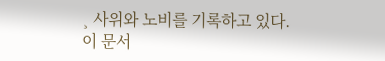¸ 사위와 노비를 기록하고 있다.
이 문서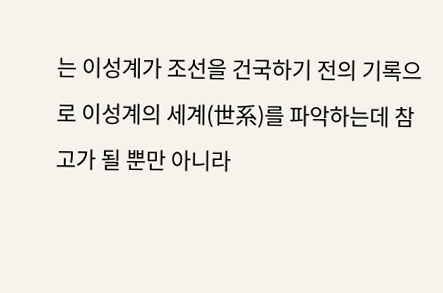는 이성계가 조선을 건국하기 전의 기록으로 이성계의 세계(世系)를 파악하는데 참고가 될 뿐만 아니라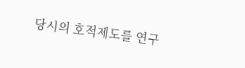당시의 호적제도를 연구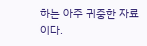하는 아주 귀중한 자료이다.